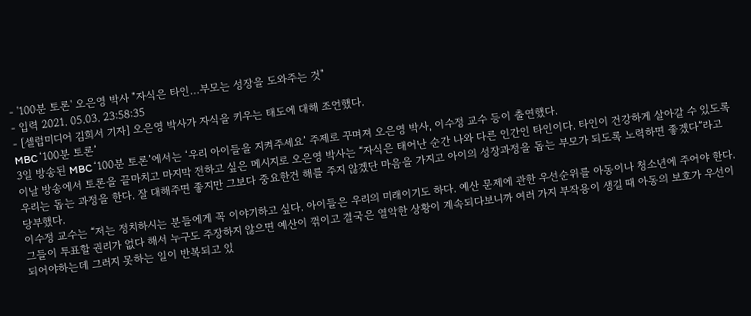- '100분 토론' 오은영 박사 "자식은 타인…부모는 성장을 도와주는 것"
- 입력 2021. 05.03. 23:58:35
- [셀럽미디어 김희서 기자] 오은영 박사가 자식을 키우는 태도에 대해 조언했다.
MBC ‘100분 토론’
3일 방송된 MBC ‘100분 토론’에서는 ‘우리 아이들을 지켜주세요’ 주제로 꾸며져 오은영 박사, 이수정 교수 등이 출연했다.
이날 방송에서 토론을 끝마치고 마지막 전하고 싶은 메시지로 오은영 박사는 “자식은 태어난 순간 나와 다른 인간인 타인이다. 타인이 건강하게 살아갈 수 있도록 우리는 돕는 과정을 한다. 잘 대해주면 좋지만 그보다 중요한건 해를 주지 않겠단 마음을 가지고 아이의 성장과정을 돕는 부모가 되도록 노력하면 좋겠다”라고 당부했다.
이수정 교수는 “저는 정치하시는 분들에게 꼭 이야기하고 싶다. 아이들은 우리의 미래이기도 하다. 예산 문제에 관한 우선순위를 아동이나 청소년에 주어야 한다. 그들이 투표할 권리가 없다 해서 누구도 주장하지 않으면 예산이 꺾이고 결국은 열악한 상황이 계속되다보니까 여러 가지 부작용이 생길 때 아동의 보호가 우선이 되어야하는데 그러지 못하는 일이 반복되고 있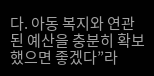다. 아동 복지와 연관된 예산을 충분히 확보했으면 좋겠다”라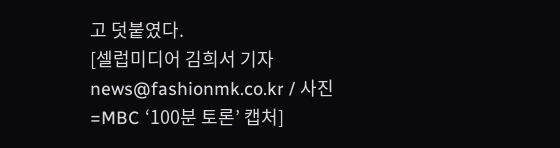고 덧붙였다.
[셀럽미디어 김희서 기자 news@fashionmk.co.kr / 사진=MBC ‘100분 토론’ 캡처]